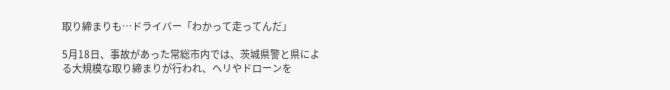取り締まりも…ドライバー「わかって走ってんだ」

5月18日、事故があった常総市内では、茨城県警と県による大規模な取り締まりが行われ、ヘリやドローンを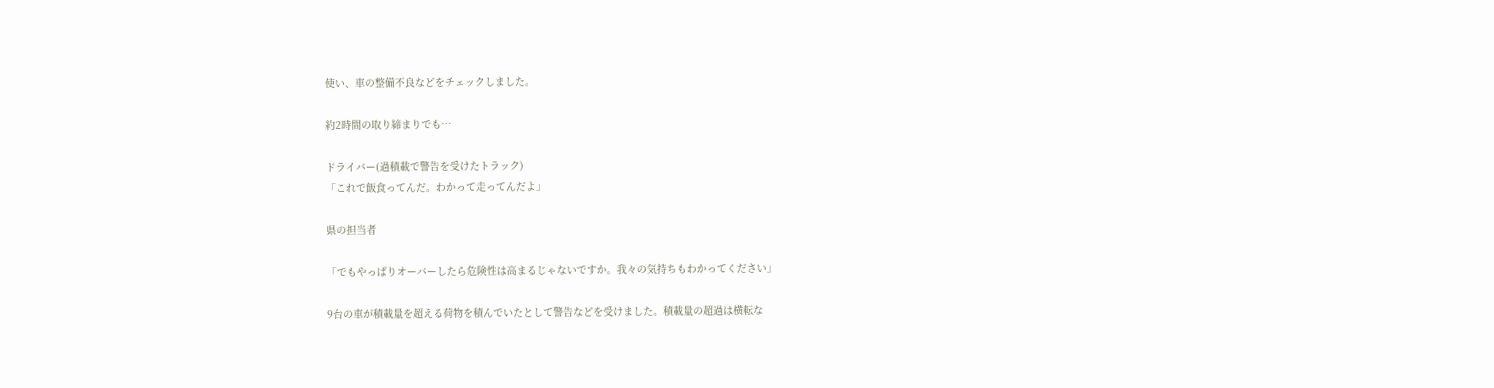使い、車の整備不良などをチェックしました。

約2時間の取り締まりでも…

ドライバー(過積載で警告を受けたトラック)
「これで飯食ってんだ。わかって走ってんだよ」

県の担当者

「でもやっぱりオーバーしたら危険性は高まるじゃないですか。我々の気持ちもわかってください」

9台の車が積載量を超える荷物を積んでいたとして警告などを受けました。積載量の超過は横転な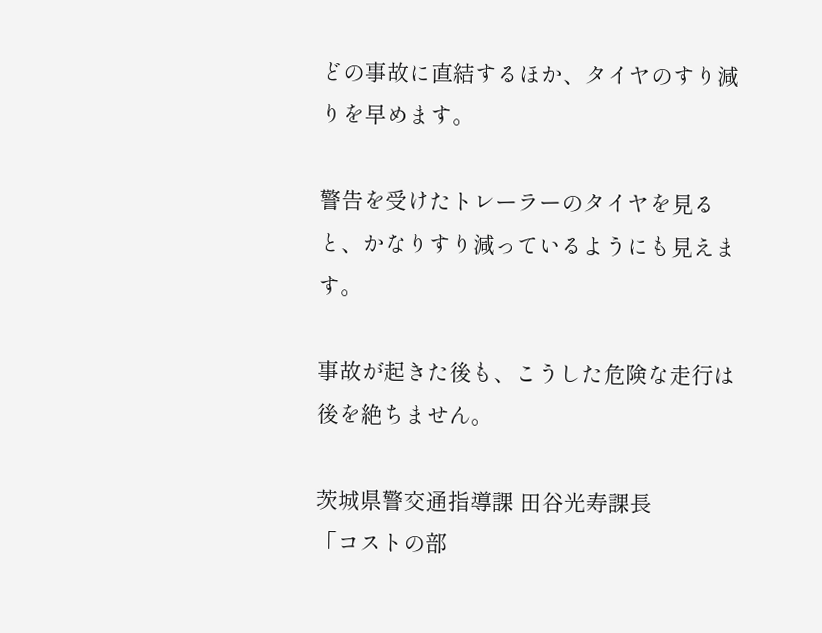どの事故に直結するほか、タイヤのすり減りを早めます。

警告を受けたトレーラーのタイヤを見ると、かなりすり減っているようにも見えます。

事故が起きた後も、こうした危険な走行は後を絶ちません。

茨城県警交通指導課 田谷光寿課長
「コストの部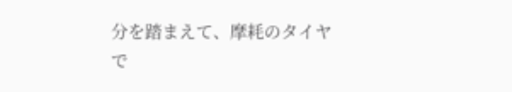分を踏まえて、摩耗のタイヤで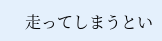走ってしまうとい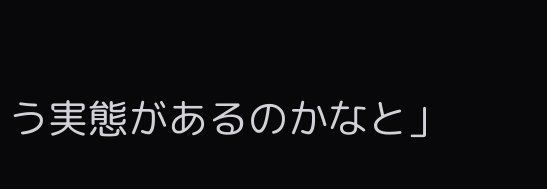う実態があるのかなと」